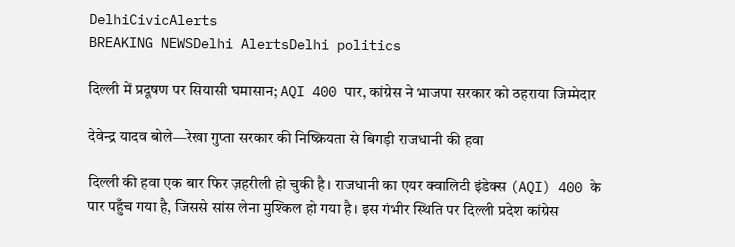DelhiCivicAlerts
BREAKING NEWSDelhi AlertsDelhi politics

दिल्ली में प्रदूषण पर सियासी घमासान; AQI 400 पार, कांग्रेस ने भाजपा सरकार को ठहराया जिम्मेदार

देवेन्द्र यादव बोले—रेखा गुप्ता सरकार की निष्क्रियता से बिगड़ी राजधानी की हवा

दिल्ली की हवा एक बार फिर ज़हरीली हो चुकी है। राजधानी का एयर क्वालिटी इंडेक्स (AQI) 400 के पार पहुँच गया है, जिससे सांस लेना मुश्किल हो गया है। इस गंभीर स्थिति पर दिल्ली प्रदेश कांग्रेस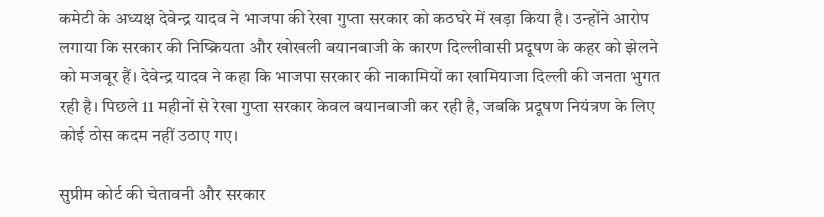कमेटी के अध्यक्ष देवेन्द्र यादव ने भाजपा की रेखा गुप्ता सरकार को कठघरे में खड़ा किया है। उन्होंने आरोप लगाया कि सरकार की निष्क्रियता और खोखली बयानबाजी के कारण दिल्लीवासी प्रदूषण के कहर को झेलने को मजबूर हैं। देवेन्द्र यादव ने कहा कि भाजपा सरकार की नाकामियों का खामियाजा दिल्ली की जनता भुगत रही है। पिछले 11 महीनों से रेखा गुप्ता सरकार केवल बयानबाजी कर रही है, जबकि प्रदूषण नियंत्रण के लिए कोई ठोस कदम नहीं उठाए गए।

सुप्रीम कोर्ट की चेतावनी और सरकार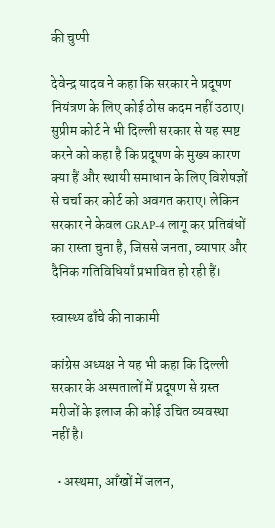की चुप्पी

देवेन्द्र यादव ने कहा कि सरकार ने प्रदूषण नियंत्रण के लिए कोई ठोस कदम नहीं उठाए। सुप्रीम कोर्ट ने भी दिल्ली सरकार से यह स्पष्ट करने को कहा है कि प्रदूषण के मुख्य कारण क्या हैं और स्थायी समाधान के लिए विशेषज्ञों से चर्चा कर कोर्ट को अवगत कराए। लेकिन सरकार ने केवल GRAP-4 लागू कर प्रतिबंधों का रास्ता चुना है, जिससे जनता, व्यापार और दैनिक गतिविधियाँ प्रभावित हो रही हैं।

स्वास्थ्य ढाँचे की नाकामी

कांग्रेस अध्यक्ष ने यह भी कहा कि दिल्ली सरकार के अस्पतालों में प्रदूषण से ग्रस्त मरीजों के इलाज की कोई उचित व्यवस्था नहीं है।

  • अस्थमा, आँखों में जलन,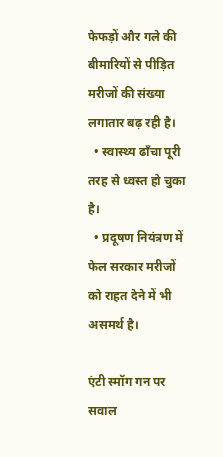फेफड़ों और गले की बीमारियों से पीड़ित मरीजों की संख्या लगातार बढ़ रही है।
  • स्वास्थ्य ढाँचा पूरी तरह से ध्वस्त हो चुका है।
  • प्रदूषण नियंत्रण में फेल सरकार मरीजों को राहत देने में भी असमर्थ है।

एंटी स्मॉग गन पर सवाल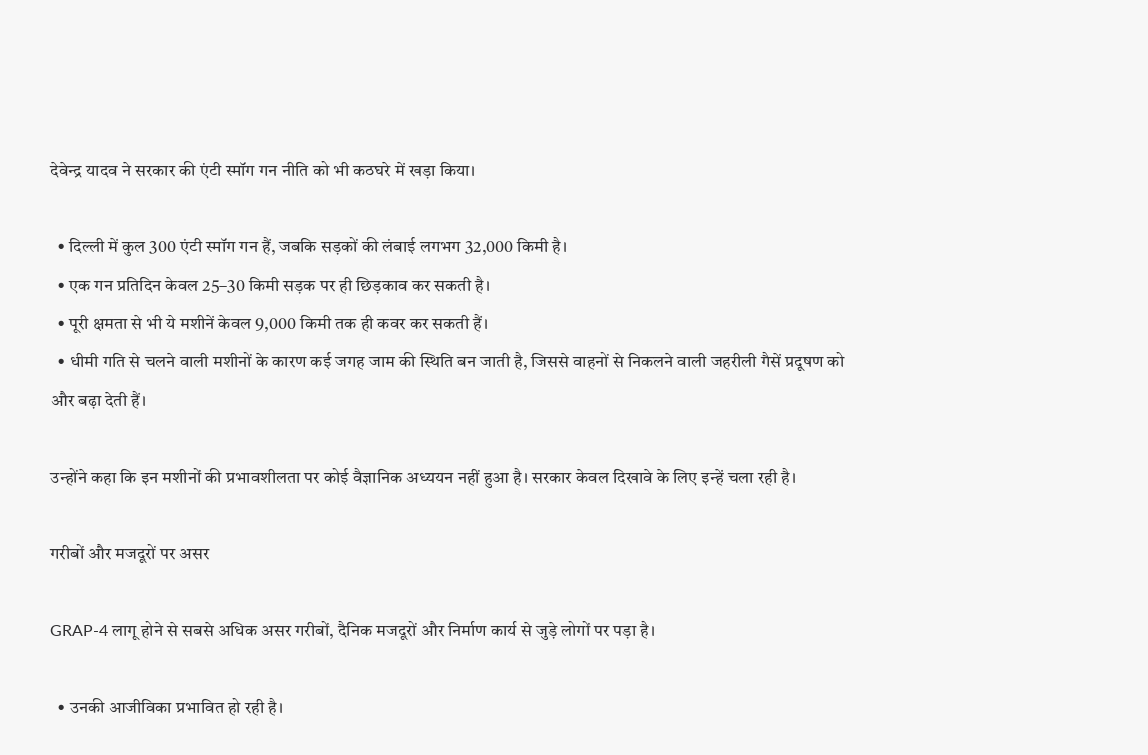देवेन्द्र यादव ने सरकार की एंटी स्मॉग गन नीति को भी कठघरे में खड़ा किया।

  • दिल्ली में कुल 300 एंटी स्मॉग गन हैं, जबकि सड़कों की लंबाई लगभग 32,000 किमी है।
  • एक गन प्रतिदिन केवल 25–30 किमी सड़क पर ही छिड़काव कर सकती है।
  • पूरी क्षमता से भी ये मशीनें केवल 9,000 किमी तक ही कवर कर सकती हैं।
  • धीमी गति से चलने वाली मशीनों के कारण कई जगह जाम की स्थिति बन जाती है, जिससे वाहनों से निकलने वाली जहरीली गैसें प्रदूषण को और बढ़ा देती हैं।

उन्होंने कहा कि इन मशीनों की प्रभावशीलता पर कोई वैज्ञानिक अध्ययन नहीं हुआ है। सरकार केवल दिखावे के लिए इन्हें चला रही है।

गरीबों और मजदूरों पर असर

GRAP-4 लागू होने से सबसे अधिक असर गरीबों, दैनिक मजदूरों और निर्माण कार्य से जुड़े लोगों पर पड़ा है।

  • उनकी आजीविका प्रभावित हो रही है।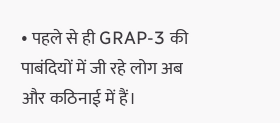• पहले से ही GRAP-3 की पाबंदियों में जी रहे लोग अब और कठिनाई में हैं।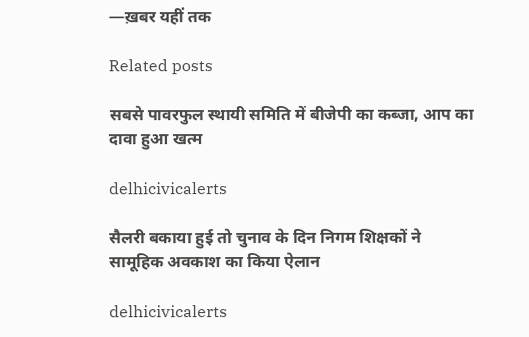—ख़बर यहीं तक

Related posts

सबसे पावरफुल स्थायी समिति में बीजेपी का कब्जा, आप का दावा हुआ खत्म

delhicivicalerts

सैलरी बकाया हुई तो चुनाव के दिन निगम शिक्षकों ने सामूहिक अवकाश का किया ऐलान

delhicivicalerts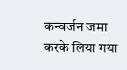कन्वर्जन जमा करके लिया गया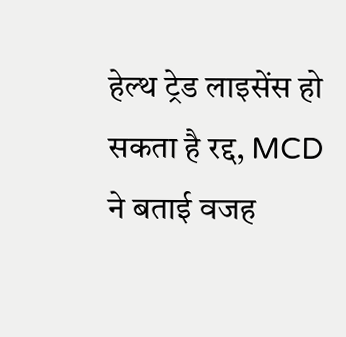हेल्थ ट्रेड लाइसेंस हो सकता है रद्द, MCD ने बताई वजह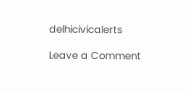delhicivicalerts

Leave a Comment